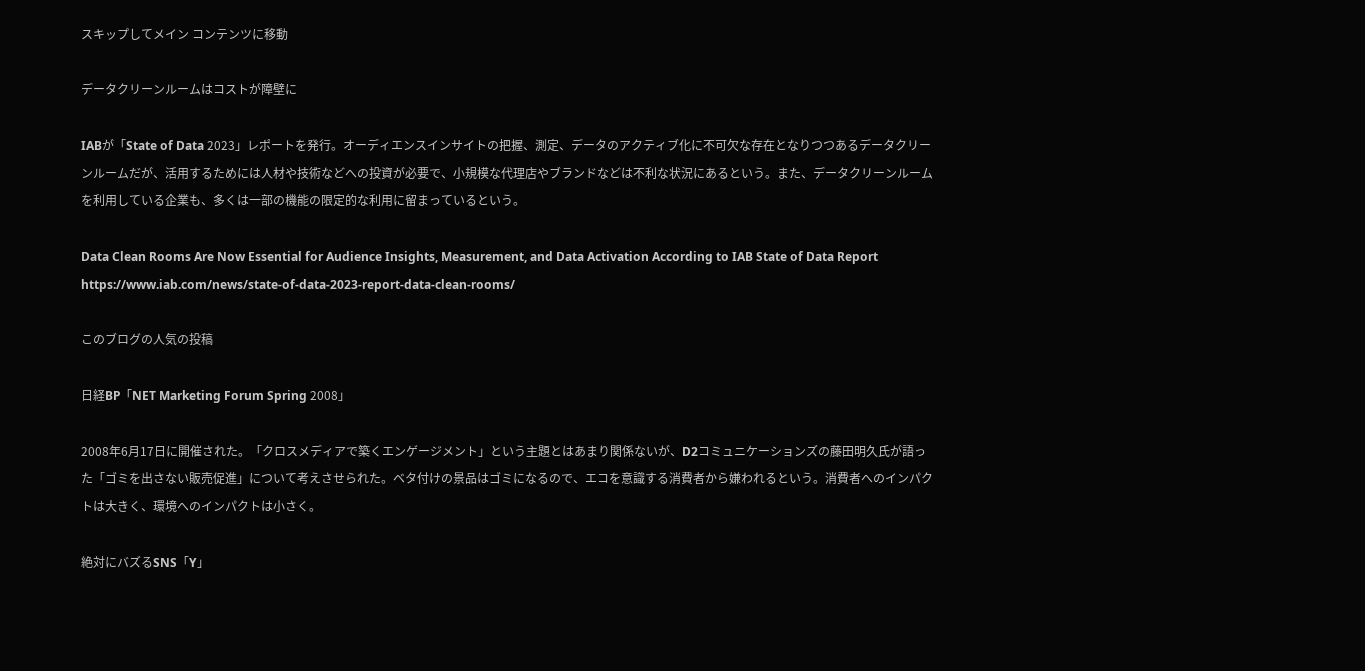スキップしてメイン コンテンツに移動

データクリーンルームはコストが障壁に

IABが「State of Data 2023」レポートを発行。オーディエンスインサイトの把握、測定、データのアクティブ化に不可欠な存在となりつつあるデータクリーンルームだが、活用するためには人材や技術などへの投資が必要で、小規模な代理店やブランドなどは不利な状況にあるという。また、データクリーンルームを利用している企業も、多くは一部の機能の限定的な利用に留まっているという。

Data Clean Rooms Are Now Essential for Audience Insights, Measurement, and Data Activation According to IAB State of Data Report
https://www.iab.com/news/state-of-data-2023-report-data-clean-rooms/

このブログの人気の投稿

日経BP「NET Marketing Forum Spring 2008」

2008年6月17日に開催された。「クロスメディアで築くエンゲージメント」という主題とはあまり関係ないが、D2コミュニケーションズの藤田明久氏が語った「ゴミを出さない販売促進」について考えさせられた。ベタ付けの景品はゴミになるので、エコを意識する消費者から嫌われるという。消費者へのインパクトは大きく、環境へのインパクトは小さく。

絶対にバズるSNS「Y」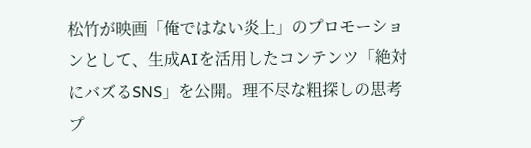松竹が映画「俺ではない炎上」のプロモーションとして、生成AIを活用したコンテンツ「絶対にバズるSNS」を公開。理不尽な粗探しの思考プ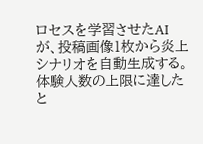ロセスを学習させたAIが、投稿画像1枚から炎上シナリオを自動生成する。体験人数の上限に達したと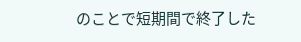のことで短期間で終了した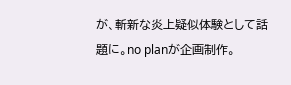が、斬新な炎上疑似体験として話題に。no planが企画制作。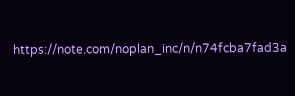https://note.com/noplan_inc/n/n74fcba7fad3a